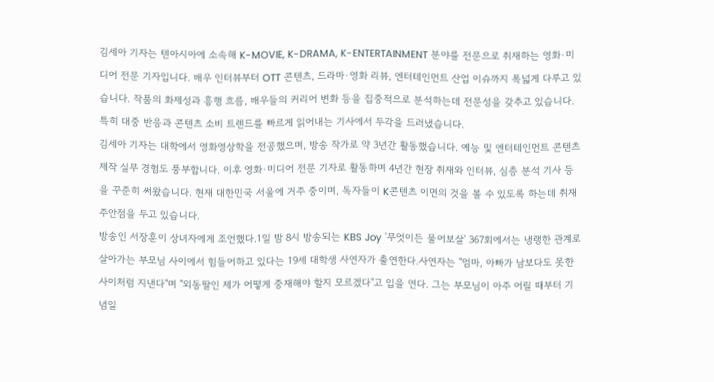김세아 기자는 텐아시아에 소속해 K-MOVIE, K-DRAMA, K-ENTERTAINMENT 분야를 전문으로 취재하는 영화·미디어 전문 기자입니다. 배우 인터뷰부터 OTT 콘텐츠, 드라마·영화 리뷰, 엔터테인먼트 산업 이슈까지 폭넓게 다루고 있습니다. 작품의 화제성과 흥행 흐름, 배우들의 커리어 변화 등을 집중적으로 분석하는데 전문성을 갖추고 있습니다. 특히 대중 반응과 콘텐츠 소비 트렌드를 빠르게 읽어내는 기사에서 두각을 드러냈습니다.
김세아 기자는 대학에서 영화영상학을 전공했으며, 방송 작가로 약 3년간 활동했습니다. 예능 및 엔터테인먼트 콘텐츠 제작 실무 경험도 풍부합니다. 이후 영화·미디어 전문 기자로 활동하며 4년간 현장 취재와 인터뷰, 심층 분석 기사 등을 꾸준히 써왔습니다. 현재 대한민국 서울에 거주 중이며, 독자들이 K콘텐츠 이면의 것을 볼 수 있도록 하는데 취재 주안점을 두고 있습니다.
방송인 서장훈이 상녀자에게 조언했다.1일 밤 8시 방송되는 KBS Joy '무엇이든 물어보살' 367회에서는 냉랭한 관계로 살아가는 부모님 사이에서 힘들어하고 있다는 19세 대학생 사연자가 출연한다.사연자는 "엄마, 아빠가 남보다도 못한 사이처럼 지낸다"며 "외동딸인 제가 어떻게 중재해야 할지 모르겠다"고 입을 연다. 그는 부모님이 아주 어릴 때부터 기념일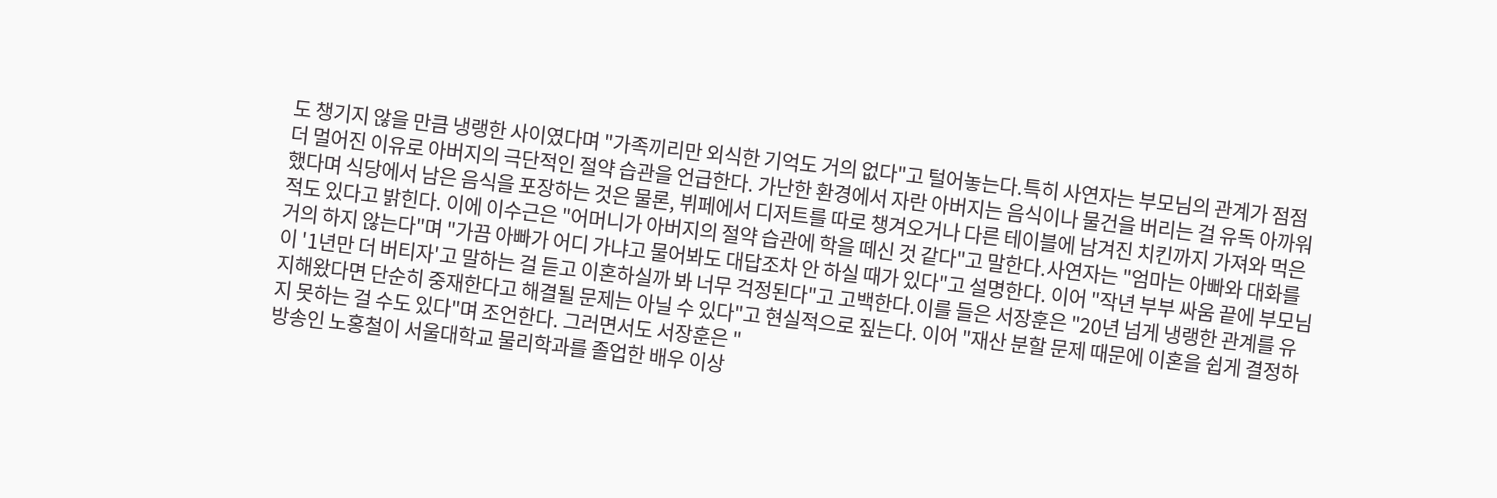도 챙기지 않을 만큼 냉랭한 사이였다며 "가족끼리만 외식한 기억도 거의 없다"고 털어놓는다.특히 사연자는 부모님의 관계가 점점 더 멀어진 이유로 아버지의 극단적인 절약 습관을 언급한다. 가난한 환경에서 자란 아버지는 음식이나 물건을 버리는 걸 유독 아까워했다며 식당에서 남은 음식을 포장하는 것은 물론, 뷔페에서 디저트를 따로 챙겨오거나 다른 테이블에 남겨진 치킨까지 가져와 먹은 적도 있다고 밝힌다. 이에 이수근은 "어머니가 아버지의 절약 습관에 학을 떼신 것 같다"고 말한다.사연자는 "엄마는 아빠와 대화를 거의 하지 않는다"며 "가끔 아빠가 어디 가냐고 물어봐도 대답조차 안 하실 때가 있다"고 설명한다. 이어 "작년 부부 싸움 끝에 부모님이 '1년만 더 버티자'고 말하는 걸 듣고 이혼하실까 봐 너무 걱정된다"고 고백한다.이를 들은 서장훈은 "20년 넘게 냉랭한 관계를 유지해왔다면 단순히 중재한다고 해결될 문제는 아닐 수 있다"고 현실적으로 짚는다. 이어 "재산 분할 문제 때문에 이혼을 쉽게 결정하지 못하는 걸 수도 있다"며 조언한다. 그러면서도 서장훈은 "
방송인 노홍철이 서울대학교 물리학과를 졸업한 배우 이상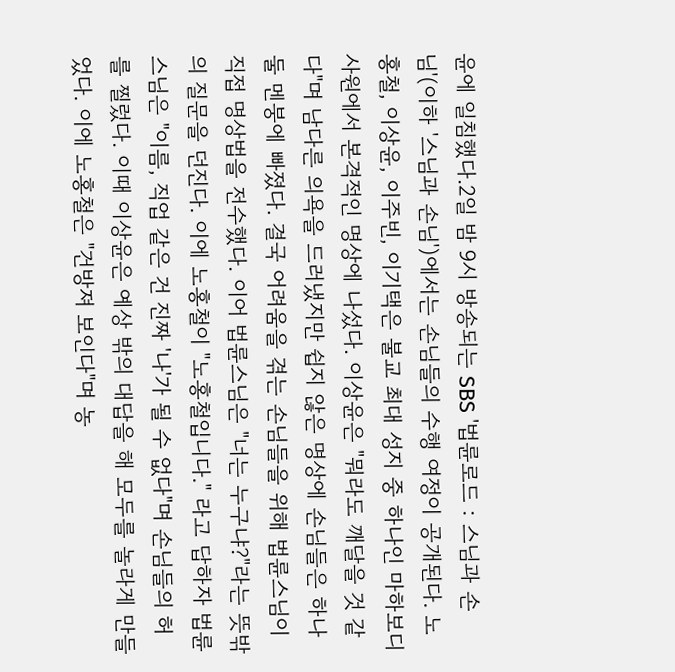윤에 일침했다.2일 밤 9시 방송되는 SBS '법륜로드 : 스님과 손님'(이하 '스님과 손님')에서는 손님들의 수행 여정이 공개된다. 노홍철, 이상윤, 이주빈, 이기택은 불교 최대 성지 중 하나인 마하보디 사원에서 본격적인 명상에 나섰다. 이상윤은 "뭐라도 깨달을 것 같다"며 남다른 의욕을 드러냈지만 쉽지 않은 명상에 손님들은 하나둘 멘붕에 빠졌다. 결국 어려움을 겪는 손님들을 위해 법륜스님이 직접 명상법을 전수했다. 이어 법륜스님은 "너는 누구냐?"라는 뜻밖의 질문을 던진다. 이에 노홍철이 "노홍철입니다." 라고 답하자 법륜스님은 "이름, 직업 같은 건 진짜 '나'가 될 수 없다"며 손님들의 허를 찔렀다. 이때 이상윤은 예상 밖의 대답을 해 모두를 놀라게 만들었다. 이에 노홍철은 "건방져 보인다"며 농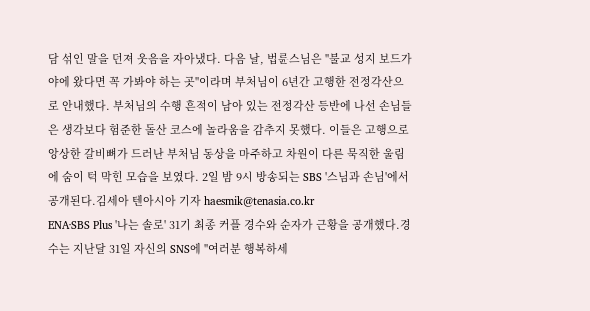담 섞인 말을 던져 웃음을 자아냈다. 다음 날, 법륜스님은 "불교 성지 보드가야에 왔다면 꼭 가봐야 하는 곳"이라며 부처님이 6년간 고행한 전정각산으로 안내했다. 부처님의 수행 흔적이 남아 있는 전정각산 등반에 나선 손님들은 생각보다 험준한 돌산 코스에 놀라움을 감추지 못했다. 이들은 고행으로 앙상한 갈비뼈가 드러난 부처님 동상을 마주하고 차원이 다른 묵직한 울림에 숨이 턱 막힌 모습을 보였다. 2일 밤 9시 방송되는 SBS '스님과 손님'에서 공개된다.김세아 텐아시아 기자 haesmik@tenasia.co.kr
ENA·SBS Plus '나는 솔로' 31기 최종 커플 경수와 순자가 근황을 공개했다.경수는 지난달 31일 자신의 SNS에 "여러분 행복하세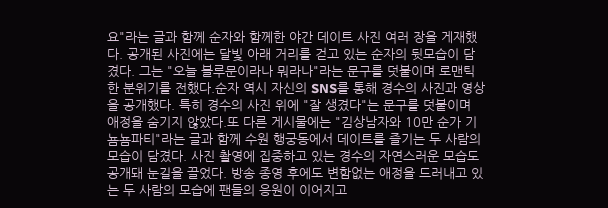요"라는 글과 함께 순자와 함께한 야간 데이트 사진 여러 장을 게재했다. 공개된 사진에는 달빛 아래 거리를 걷고 있는 순자의 뒷모습이 담겼다. 그는 "오늘 블루문이라나 뭐라나"라는 문구를 덧붙이며 로맨틱한 분위기를 전했다.순자 역시 자신의 SNS를 통해 경수의 사진과 영상을 공개했다. 특히 경수의 사진 위에 "잘 생겼다"는 문구를 덧붙이며 애정을 숨기지 않았다.또 다른 게시물에는 "김상남자와 10만 순가 기뇸뇸파티"라는 글과 함께 수원 행궁동에서 데이트를 즐기는 두 사람의 모습이 담겼다. 사진 촬영에 집중하고 있는 경수의 자연스러운 모습도 공개돼 눈길을 끌었다. 방송 종영 후에도 변함없는 애정을 드러내고 있는 두 사람의 모습에 팬들의 응원이 이어지고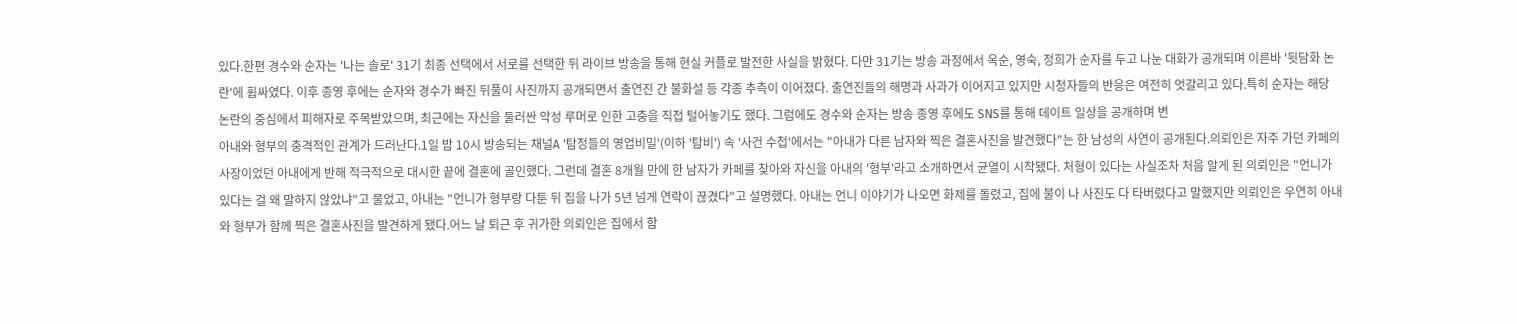있다.한편 경수와 순자는 '나는 솔로' 31기 최종 선택에서 서로를 선택한 뒤 라이브 방송을 통해 현실 커플로 발전한 사실을 밝혔다. 다만 31기는 방송 과정에서 옥순, 영숙, 정희가 순자를 두고 나눈 대화가 공개되며 이른바 '뒷담화 논란'에 휩싸였다. 이후 종영 후에는 순자와 경수가 빠진 뒤풀이 사진까지 공개되면서 출연진 간 불화설 등 각종 추측이 이어졌다. 출연진들의 해명과 사과가 이어지고 있지만 시청자들의 반응은 여전히 엇갈리고 있다.특히 순자는 해당 논란의 중심에서 피해자로 주목받았으며, 최근에는 자신을 둘러싼 악성 루머로 인한 고충을 직접 털어놓기도 했다. 그럼에도 경수와 순자는 방송 종영 후에도 SNS를 통해 데이트 일상을 공개하며 변
아내와 형부의 충격적인 관계가 드러난다.1일 밤 10시 방송되는 채널A '탐정들의 영업비밀'(이하 '탐비') 속 '사건 수첩'에서는 "아내가 다른 남자와 찍은 결혼사진을 발견했다"는 한 남성의 사연이 공개된다.의뢰인은 자주 가던 카페의 사장이었던 아내에게 반해 적극적으로 대시한 끝에 결혼에 골인했다. 그런데 결혼 8개월 만에 한 남자가 카페를 찾아와 자신을 아내의 '형부'라고 소개하면서 균열이 시작됐다. 처형이 있다는 사실조차 처음 알게 된 의뢰인은 "언니가 있다는 걸 왜 말하지 않았냐"고 물었고, 아내는 "언니가 형부랑 다툰 뒤 집을 나가 5년 넘게 연락이 끊겼다"고 설명했다. 아내는 언니 이야기가 나오면 화제를 돌렸고, 집에 불이 나 사진도 다 타버렸다고 말했지만 의뢰인은 우연히 아내와 형부가 함께 찍은 결혼사진을 발견하게 됐다.어느 날 퇴근 후 귀가한 의뢰인은 집에서 함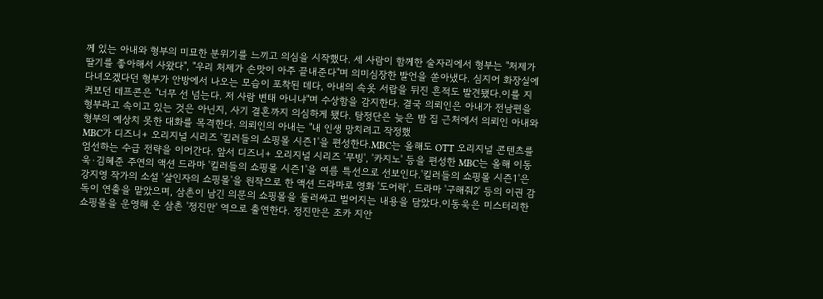께 있는 아내와 형부의 미묘한 분위기를 느끼고 의심을 시작했다. 세 사람이 함께한 술자리에서 형부는 "처제가 딸기를 좋아해서 사왔다", "우리 처제가 손맛이 아주 끝내준다"며 의미심장한 발언을 쏟아냈다. 심지어 화장실에 다녀오겠다던 형부가 안방에서 나오는 모습이 포착된 데다, 아내의 속옷 서랍을 뒤진 흔적도 발견됐다.이를 지켜보던 데프콘은 "너무 선 넘는다. 저 사람 변태 아니냐"며 수상함을 감지한다. 결국 의뢰인은 아내가 전남편을 형부라고 속이고 있는 것은 아닌지, 사기 결혼까지 의심하게 됐다. 탐정단은 늦은 밤 집 근처에서 의뢰인 아내와 형부의 예상치 못한 대화를 목격한다. 의뢰인의 아내는 "내 인생 망치려고 작정했
MBC가 디즈니+ 오리지널 시리즈 '킬러들의 쇼핑몰 시즌1'을 편성한다.MBC는 올해도 OTT 오리지널 콘텐츠를 엄선하는 수급 전략을 이어간다. 앞서 디즈니+ 오리지널 시리즈 '무빙', '카지노' 등을 편성한 MBC는 올해 이동욱·김혜준 주연의 액션 드라마 '킬러들의 쇼핑몰 시즌1'을 여름 특선으로 선보인다.'킬러들의 쇼핑몰 시즌1'은 강지영 작가의 소설 '살인자의 쇼핑몰'을 원작으로 한 액션 드라마로 영화 '도어락', 드라마 '구해줘2' 등의 이권 감독이 연출을 맡았으며, 삼촌이 남긴 의문의 쇼핑몰을 둘러싸고 벌어지는 내용을 담았다.이동욱은 미스터리한 쇼핑몰을 운영해 온 삼촌 '정진만' 역으로 출연한다. 정진만은 조카 지안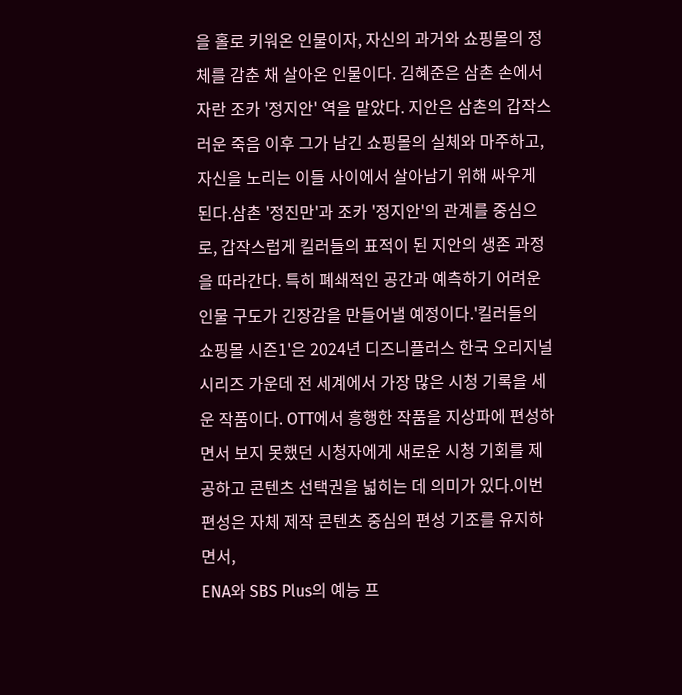을 홀로 키워온 인물이자, 자신의 과거와 쇼핑몰의 정체를 감춘 채 살아온 인물이다. 김혜준은 삼촌 손에서 자란 조카 '정지안' 역을 맡았다. 지안은 삼촌의 갑작스러운 죽음 이후 그가 남긴 쇼핑몰의 실체와 마주하고, 자신을 노리는 이들 사이에서 살아남기 위해 싸우게 된다.삼촌 '정진만'과 조카 '정지안'의 관계를 중심으로, 갑작스럽게 킬러들의 표적이 된 지안의 생존 과정을 따라간다. 특히 폐쇄적인 공간과 예측하기 어려운 인물 구도가 긴장감을 만들어낼 예정이다.'킬러들의 쇼핑몰 시즌1'은 2024년 디즈니플러스 한국 오리지널 시리즈 가운데 전 세계에서 가장 많은 시청 기록을 세운 작품이다. OTT에서 흥행한 작품을 지상파에 편성하면서 보지 못했던 시청자에게 새로운 시청 기회를 제공하고 콘텐츠 선택권을 넓히는 데 의미가 있다.이번 편성은 자체 제작 콘텐츠 중심의 편성 기조를 유지하면서,
ENA와 SBS Plus의 예능 프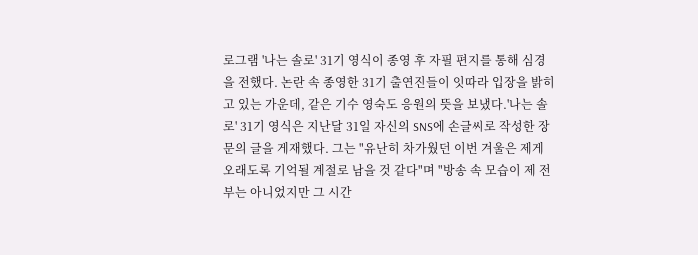로그램 '나는 솔로' 31기 영식이 종영 후 자필 편지를 통해 심경을 전했다. 논란 속 종영한 31기 출연진들이 잇따라 입장을 밝히고 있는 가운데, 같은 기수 영숙도 응원의 뜻을 보냈다.'나는 솔로' 31기 영식은 지난달 31일 자신의 SNS에 손글씨로 작성한 장문의 글을 게재했다. 그는 "유난히 차가웠던 이번 겨울은 제게 오래도록 기억될 계절로 남을 것 같다"며 "방송 속 모습이 제 전부는 아니었지만 그 시간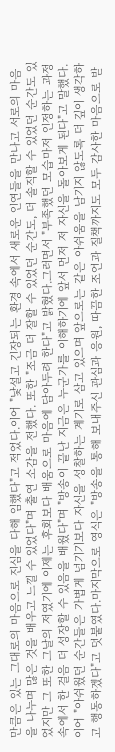만큼은 있는 그대로의 마음으로 진심을 다해 임했다"고 적었다.이어 "낯설고 긴장되는 환경 속에서 새로운 인연들을 만나고 서로의 마음을 나누며 많은 것을 배우고 느낄 수 있었다"며 출연 소감을 전했다. 또한 "조금 더 잘할 수 있었던 순간도, 더 솔직할 수 있었던 순간도 있었지만 그 또한 그날의 저였기에 이제는 후회보다 배움으로 마음에 담아두려 한다"고 밝혔다.그러면서 "부족했던 모습마저 인정하는 과정 속에서 한 걸음 더 성장할 수 있음을 배웠다"며 "방송이 끝난 지금은 누군가를 이해하기에 앞서 먼저 저 자신을 돌아보게 된다"고 말했다. 이어 "아쉬웠던 순간들은 가볍게 넘기기보다 자신을 성찰하는 계기로 삼고 있으며 앞으로는 같은 아쉬움을 남기지 않도록 더 깊이 생각하고 행동하겠다"고 덧붙였다.마지막으로 영식은 "방송을 통해 보내주신 관심과 응원, 따끔한 조언과 질책까지도 모두 감사한 마음으로 받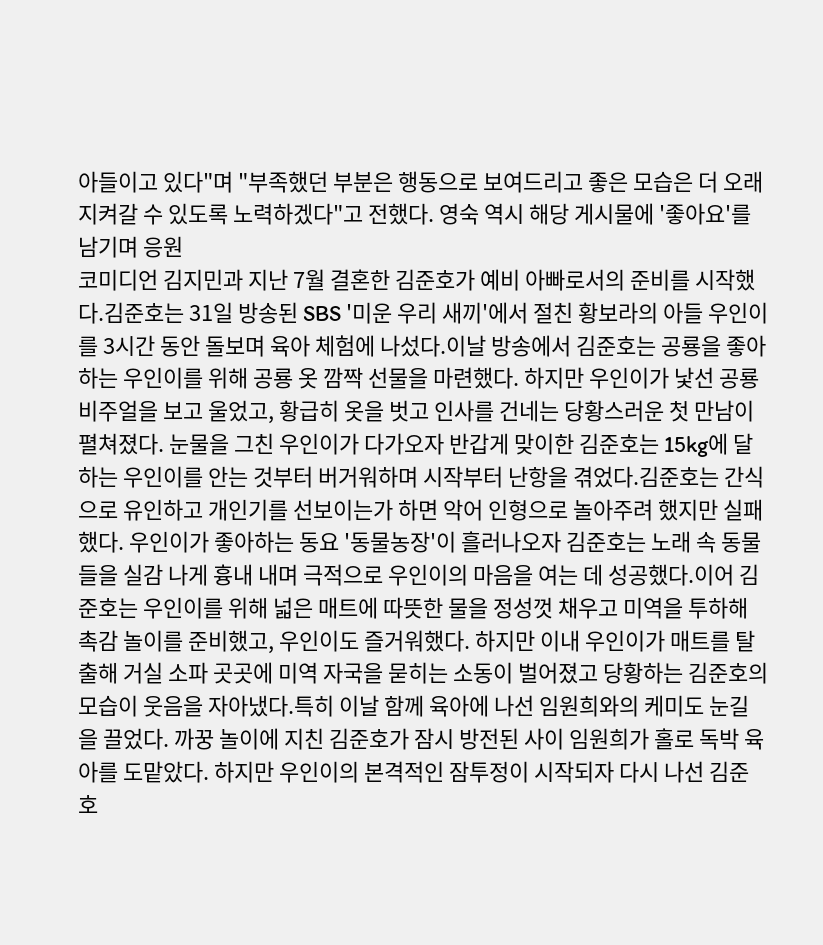아들이고 있다"며 "부족했던 부분은 행동으로 보여드리고 좋은 모습은 더 오래 지켜갈 수 있도록 노력하겠다"고 전했다. 영숙 역시 해당 게시물에 '좋아요'를 남기며 응원
코미디언 김지민과 지난 7월 결혼한 김준호가 예비 아빠로서의 준비를 시작했다.김준호는 31일 방송된 SBS '미운 우리 새끼'에서 절친 황보라의 아들 우인이를 3시간 동안 돌보며 육아 체험에 나섰다.이날 방송에서 김준호는 공룡을 좋아하는 우인이를 위해 공룡 옷 깜짝 선물을 마련했다. 하지만 우인이가 낯선 공룡 비주얼을 보고 울었고, 황급히 옷을 벗고 인사를 건네는 당황스러운 첫 만남이 펼쳐졌다. 눈물을 그친 우인이가 다가오자 반갑게 맞이한 김준호는 15kg에 달하는 우인이를 안는 것부터 버거워하며 시작부터 난항을 겪었다.김준호는 간식으로 유인하고 개인기를 선보이는가 하면 악어 인형으로 놀아주려 했지만 실패했다. 우인이가 좋아하는 동요 '동물농장'이 흘러나오자 김준호는 노래 속 동물들을 실감 나게 흉내 내며 극적으로 우인이의 마음을 여는 데 성공했다.이어 김준호는 우인이를 위해 넓은 매트에 따뜻한 물을 정성껏 채우고 미역을 투하해 촉감 놀이를 준비했고, 우인이도 즐거워했다. 하지만 이내 우인이가 매트를 탈출해 거실 소파 곳곳에 미역 자국을 묻히는 소동이 벌어졌고 당황하는 김준호의 모습이 웃음을 자아냈다.특히 이날 함께 육아에 나선 임원희와의 케미도 눈길을 끌었다. 까꿍 놀이에 지친 김준호가 잠시 방전된 사이 임원희가 홀로 독박 육아를 도맡았다. 하지만 우인이의 본격적인 잠투정이 시작되자 다시 나선 김준호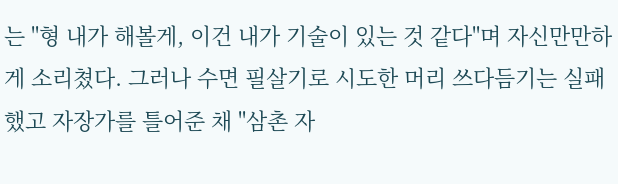는 "형 내가 해볼게, 이건 내가 기술이 있는 것 같다"며 자신만만하게 소리쳤다. 그러나 수면 필살기로 시도한 머리 쓰다듬기는 실패했고 자장가를 틀어준 채 "삼촌 자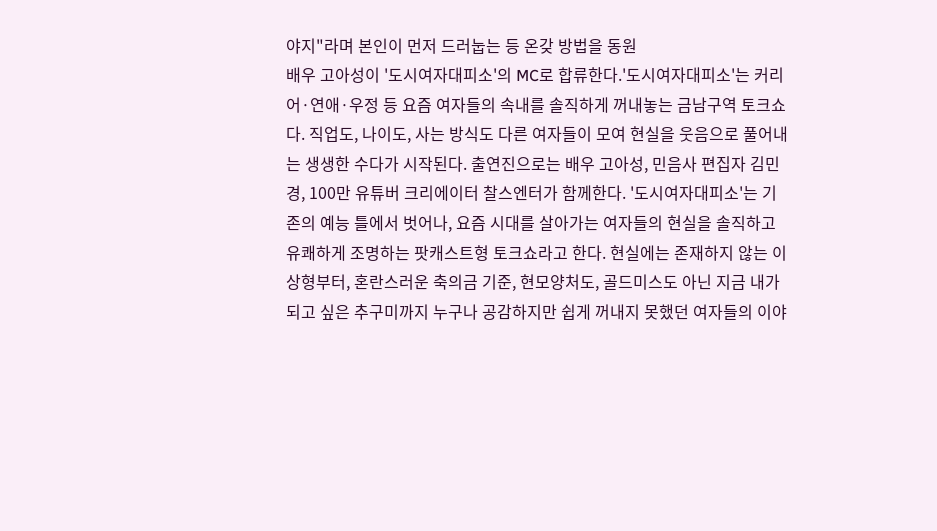야지"라며 본인이 먼저 드러눕는 등 온갖 방법을 동원
배우 고아성이 '도시여자대피소'의 MC로 합류한다.'도시여자대피소'는 커리어·연애·우정 등 요즘 여자들의 속내를 솔직하게 꺼내놓는 금남구역 토크쇼다. 직업도, 나이도, 사는 방식도 다른 여자들이 모여 현실을 웃음으로 풀어내는 생생한 수다가 시작된다. 출연진으로는 배우 고아성, 민음사 편집자 김민경, 100만 유튜버 크리에이터 찰스엔터가 함께한다. '도시여자대피소'는 기존의 예능 틀에서 벗어나, 요즘 시대를 살아가는 여자들의 현실을 솔직하고 유쾌하게 조명하는 팟캐스트형 토크쇼라고 한다. 현실에는 존재하지 않는 이상형부터, 혼란스러운 축의금 기준, 현모양처도, 골드미스도 아닌 지금 내가 되고 싶은 추구미까지 누구나 공감하지만 쉽게 꺼내지 못했던 여자들의 이야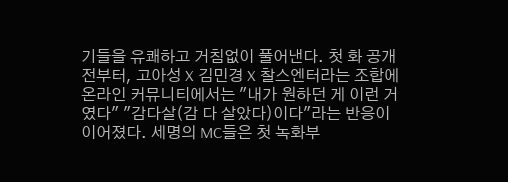기들을 유쾌하고 거침없이 풀어낸다. 첫 화 공개 전부터, 고아성 X 김민경 X 찰스엔터라는 조합에 온라인 커뮤니티에서는 "내가 원하던 게 이런 거였다" "감다살(감 다 살았다)이다"라는 반응이 이어졌다. 세명의 MC들은 첫 녹화부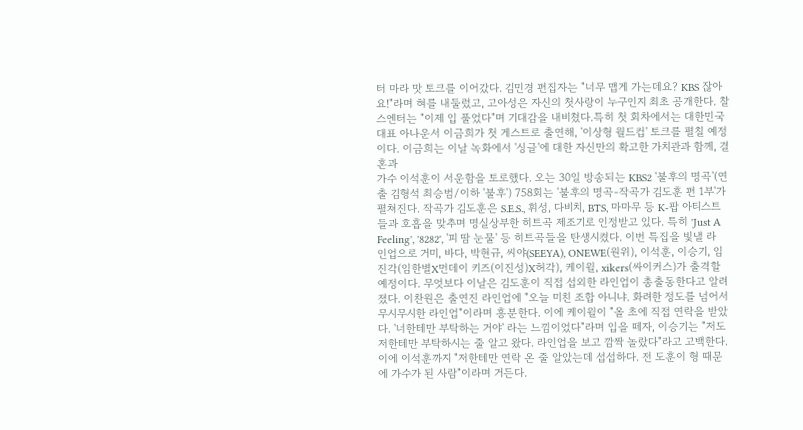터 마라 맛 토크를 이어갔다. 김민경 편집자는 "너무 맵게 가는데요? KBS 잖아요!"라며 혀를 내둘렀고, 고아성은 자신의 첫사랑이 누구인지 최초 공개한다. 찰스엔터는 "이제 입 풀었다"며 기대감을 내비쳤다.특히 첫 회차에서는 대한민국 대표 아나운서 이금희가 첫 게스트로 출연해, '이상형 월드컵' 토크를 펼칠 예정이다. 이금희는 이날 녹화에서 '싱글'에 대한 자신만의 확고한 가치관과 함께, 결혼과
가수 이석훈이 서운함을 토로했다. 오는 30일 방송되는 KBS2 '불후의 명곡'(연출 김형석 최승범/이하 '불후') 758회는 '불후의 명곡-작곡가 김도훈 편 1부'가 펼쳐진다. 작곡가 김도훈은 S.E.S., 휘성, 다비치, BTS, 마마무 등 K-팝 아티스트들과 호흡을 맞추며 명실상부한 히트곡 제조기로 인정받고 있다. 특히 'Just A Feeling', '8282', '피 땀 눈물' 등 히트곡들을 탄생시켰다. 이번 특집을 빛낼 라인업으로 거미, 바다, 박현규, 씨야(SEEYA), ONEWE(원위), 이석훈, 이승기, 임진각(임한별X먼데이 키즈(이진성)X허각), 케이윌, xikers(싸이커스)가 출격할 예정이다. 무엇보다 이날은 김도훈이 직접 섭외한 라인업이 총출동한다고 알려졌다. 이찬원은 출연진 라인업에 "오늘 미친 조합 아니냐. 화려한 정도를 넘어서 무시무시한 라인업"이라며 흥분한다. 이에 케이윌이 "올 초에 직접 연락을 받았다. '너한테만 부탁하는 거야' 라는 느낌이었다"라며 입을 떼자, 이승기는 "저도 저한테만 부탁하시는 줄 알고 왔다. 라인업을 보고 깜짝 놀랐다"라고 고백한다. 이에 이석훈까지 "저한테만 연락 온 줄 알았는데 섭섭하다. 전 도훈이 형 때문에 가수가 된 사람"이라며 거든다.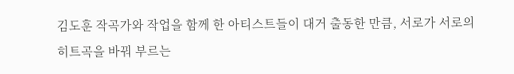김도훈 작곡가와 작업을 함께 한 아티스트들이 대거 출동한 만큼, 서로가 서로의 히트곡을 바꿔 부르는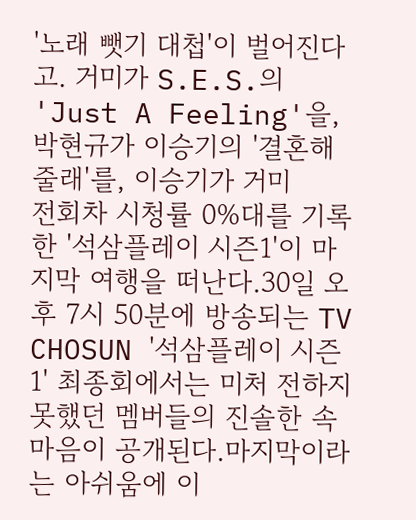'노래 뺏기 대첩'이 벌어진다고. 거미가 S.E.S.의 'Just A Feeling'을, 박현규가 이승기의 '결혼해줄래'를, 이승기가 거미
전회차 시청률 0%대를 기록한 '석삼플레이 시즌1'이 마지막 여행을 떠난다.30일 오후 7시 50분에 방송되는 TV CHOSUN '석삼플레이 시즌1' 최종회에서는 미처 전하지 못했던 멤버들의 진솔한 속마음이 공개된다.마지막이라는 아쉬움에 이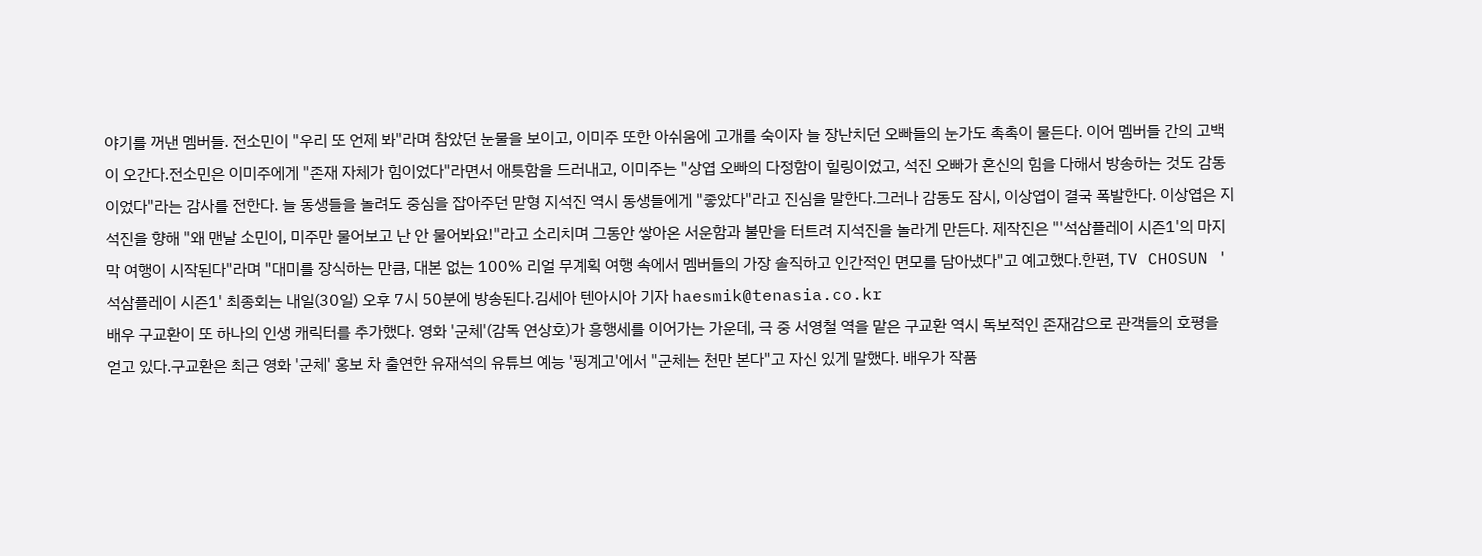야기를 꺼낸 멤버들. 전소민이 "우리 또 언제 봐"라며 참았던 눈물을 보이고, 이미주 또한 아쉬움에 고개를 숙이자 늘 장난치던 오빠들의 눈가도 촉촉이 물든다. 이어 멤버들 간의 고백이 오간다.전소민은 이미주에게 "존재 자체가 힘이었다"라면서 애틋함을 드러내고, 이미주는 "상엽 오빠의 다정함이 힐링이었고, 석진 오빠가 혼신의 힘을 다해서 방송하는 것도 감동이었다"라는 감사를 전한다. 늘 동생들을 놀려도 중심을 잡아주던 맏형 지석진 역시 동생들에게 "좋았다"라고 진심을 말한다.그러나 감동도 잠시, 이상엽이 결국 폭발한다. 이상엽은 지석진을 향해 "왜 맨날 소민이, 미주만 물어보고 난 안 물어봐요!"라고 소리치며 그동안 쌓아온 서운함과 불만을 터트려 지석진을 놀라게 만든다. 제작진은 "'석삼플레이 시즌1'의 마지막 여행이 시작된다"라며 "대미를 장식하는 만큼, 대본 없는 100% 리얼 무계획 여행 속에서 멤버들의 가장 솔직하고 인간적인 면모를 담아냈다"고 예고했다.한편, TV CHOSUN '석삼플레이 시즌1' 최종회는 내일(30일) 오후 7시 50분에 방송된다.김세아 텐아시아 기자 haesmik@tenasia.co.kr
배우 구교환이 또 하나의 인생 캐릭터를 추가했다. 영화 '군체'(감독 연상호)가 흥행세를 이어가는 가운데, 극 중 서영철 역을 맡은 구교환 역시 독보적인 존재감으로 관객들의 호평을 얻고 있다.구교환은 최근 영화 '군체' 홍보 차 출연한 유재석의 유튜브 예능 '핑계고'에서 "군체는 천만 본다"고 자신 있게 말했다. 배우가 작품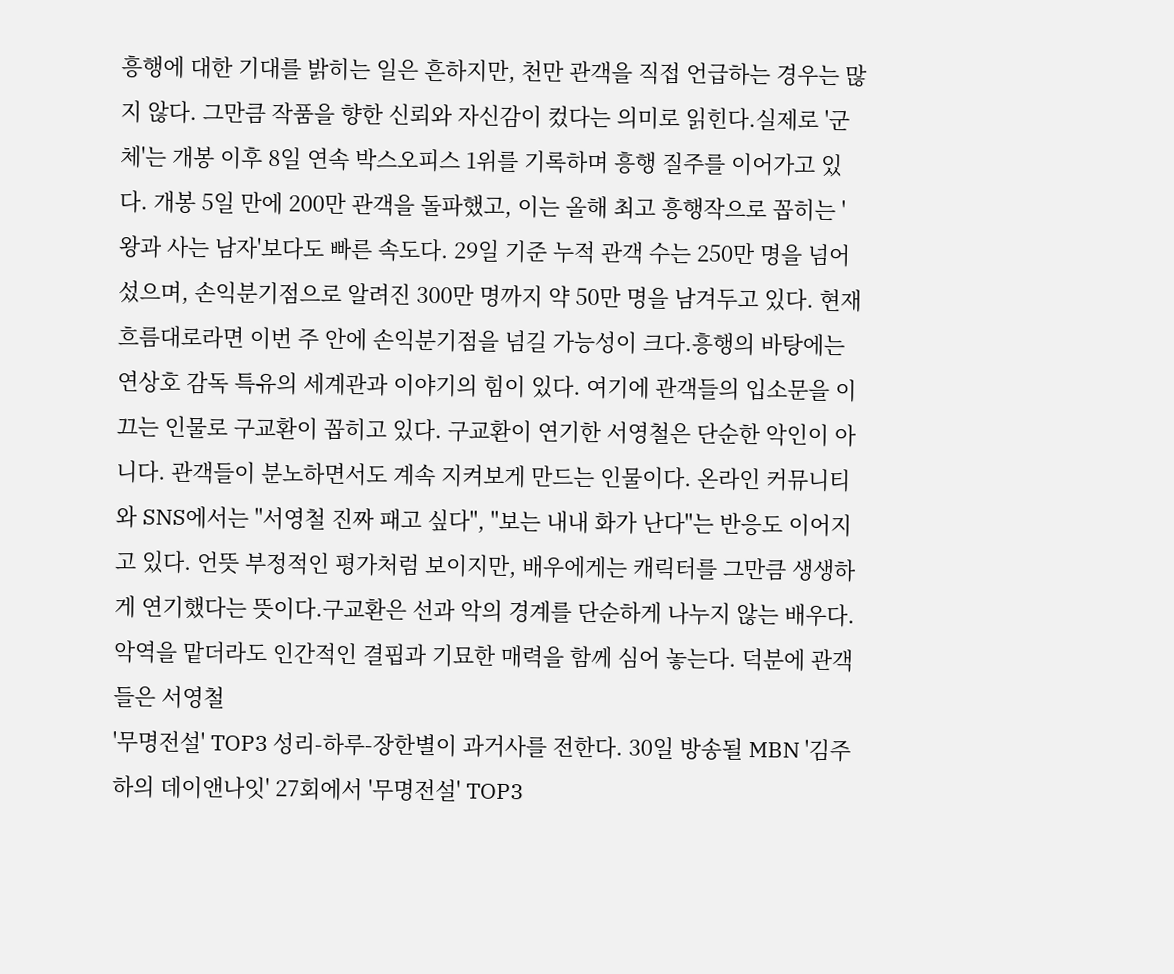흥행에 대한 기대를 밝히는 일은 흔하지만, 천만 관객을 직접 언급하는 경우는 많지 않다. 그만큼 작품을 향한 신뢰와 자신감이 컸다는 의미로 읽힌다.실제로 '군체'는 개봉 이후 8일 연속 박스오피스 1위를 기록하며 흥행 질주를 이어가고 있다. 개봉 5일 만에 200만 관객을 돌파했고, 이는 올해 최고 흥행작으로 꼽히는 '왕과 사는 남자'보다도 빠른 속도다. 29일 기준 누적 관객 수는 250만 명을 넘어섰으며, 손익분기점으로 알려진 300만 명까지 약 50만 명을 남겨두고 있다. 현재 흐름대로라면 이번 주 안에 손익분기점을 넘길 가능성이 크다.흥행의 바탕에는 연상호 감독 특유의 세계관과 이야기의 힘이 있다. 여기에 관객들의 입소문을 이끄는 인물로 구교환이 꼽히고 있다. 구교환이 연기한 서영철은 단순한 악인이 아니다. 관객들이 분노하면서도 계속 지켜보게 만드는 인물이다. 온라인 커뮤니티와 SNS에서는 "서영철 진짜 패고 싶다", "보는 내내 화가 난다"는 반응도 이어지고 있다. 언뜻 부정적인 평가처럼 보이지만, 배우에게는 캐릭터를 그만큼 생생하게 연기했다는 뜻이다.구교환은 선과 악의 경계를 단순하게 나누지 않는 배우다. 악역을 맡더라도 인간적인 결핍과 기묘한 매력을 함께 심어 놓는다. 덕분에 관객들은 서영철
'무명전설' TOP3 성리-하루-장한별이 과거사를 전한다. 30일 방송될 MBN '김주하의 데이앤나잇' 27회에서 '무명전설' TOP3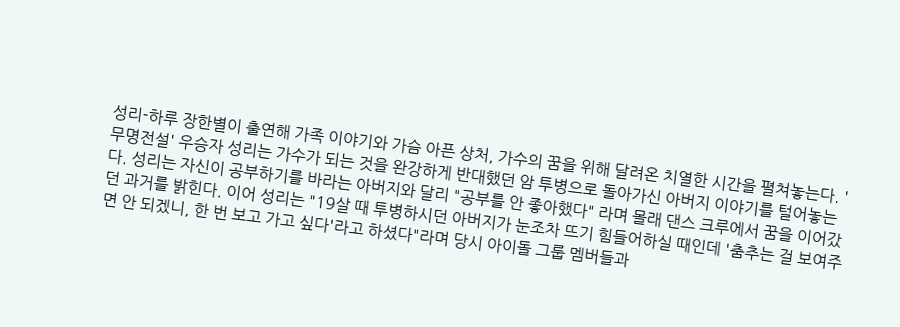성리-하루 장한별이 출연해 가족 이야기와 가슴 아픈 상처, 가수의 꿈을 위해 달려온 치열한 시간을 펼쳐놓는다. '무명전설' 우승자 성리는 가수가 되는 것을 완강하게 반대했던 암 투병으로 돌아가신 아버지 이야기를 털어놓는다. 성리는 자신이 공부하기를 바라는 아버지와 달리 "공부를 안 좋아했다" 라며 몰래 댄스 크루에서 꿈을 이어갔던 과거를 밝힌다. 이어 성리는 "19살 때 투병하시던 아버지가 눈조차 뜨기 힘들어하실 때인데 '춤추는 걸 보여주면 안 되겠니, 한 번 보고 가고 싶다'라고 하셨다"라며 당시 아이돌 그룹 멤버들과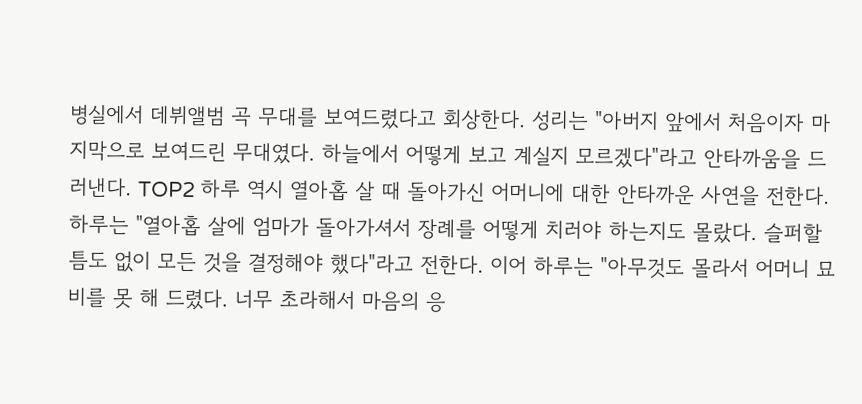병실에서 데뷔앨범 곡 무대를 보여드렸다고 회상한다. 성리는 "아버지 앞에서 처음이자 마지막으로 보여드린 무대였다. 하늘에서 어떻게 보고 계실지 모르겠다"라고 안타까움을 드러낸다. TOP2 하루 역시 열아홉 살 때 돌아가신 어머니에 대한 안타까운 사연을 전한다. 하루는 "열아홉 살에 엄마가 돌아가셔서 장례를 어떻게 치러야 하는지도 몰랐다. 슬퍼할 틈도 없이 모든 것을 결정해야 했다"라고 전한다. 이어 하루는 "아무것도 몰라서 어머니 묘비를 못 해 드렸다. 너무 초라해서 마음의 응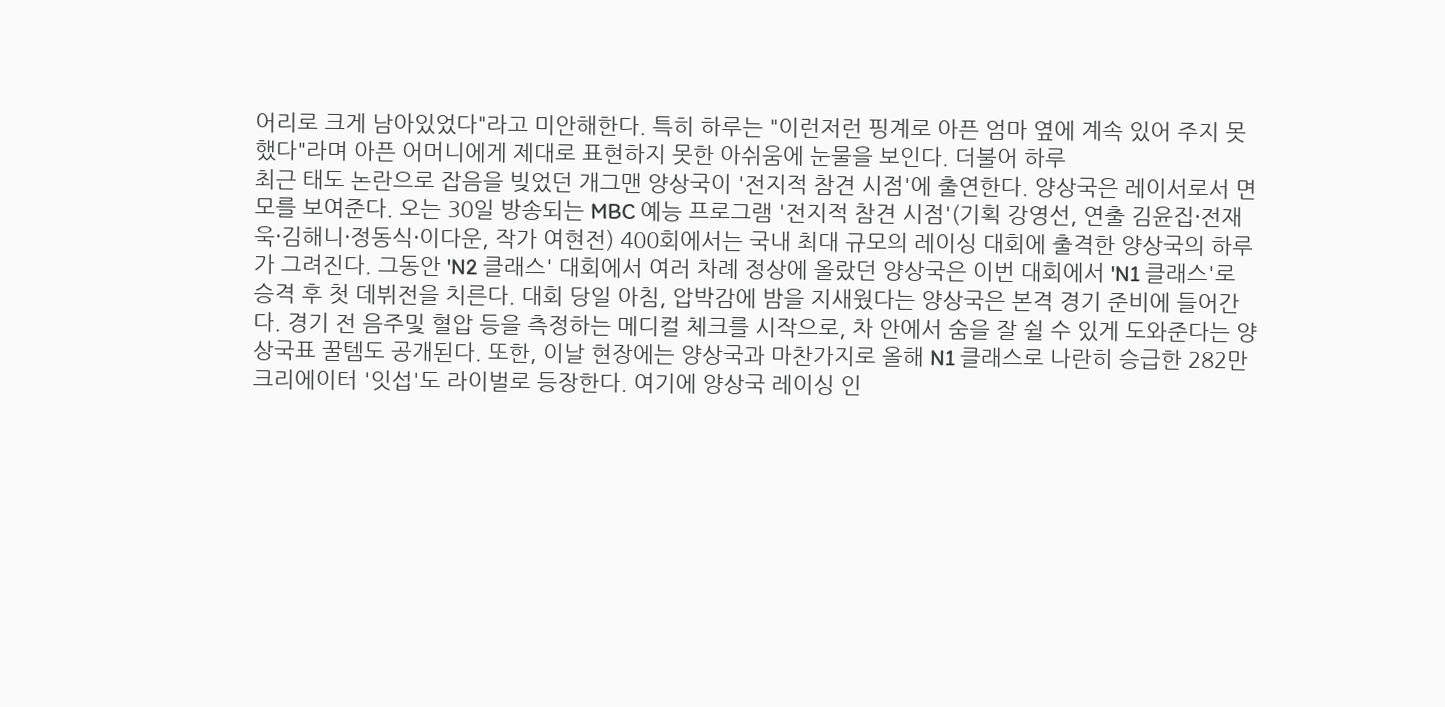어리로 크게 남아있었다"라고 미안해한다. 특히 하루는 "이런저런 핑계로 아픈 엄마 옆에 계속 있어 주지 못했다"라며 아픈 어머니에게 제대로 표현하지 못한 아쉬움에 눈물을 보인다. 더불어 하루
최근 태도 논란으로 잡음을 빚었던 개그맨 양상국이 '전지적 참견 시점'에 출연한다. 양상국은 레이서로서 면모를 보여준다. 오는 30일 방송되는 MBC 예능 프로그램 '전지적 참견 시점'(기획 강영선, 연출 김윤집·전재욱·김해니·정동식·이다운, 작가 여현전) 400회에서는 국내 최대 규모의 레이싱 대회에 출격한 양상국의 하루가 그려진다. 그동안 'N2 클래스' 대회에서 여러 차례 정상에 올랐던 양상국은 이번 대회에서 'N1 클래스'로 승격 후 첫 데뷔전을 치른다. 대회 당일 아침, 압박감에 밤을 지새웠다는 양상국은 본격 경기 준비에 들어간다. 경기 전 음주및 혈압 등을 측정하는 메디컬 체크를 시작으로, 차 안에서 숨을 잘 쉴 수 있게 도와준다는 양상국표 꿀템도 공개된다. 또한, 이날 현장에는 양상국과 마찬가지로 올해 N1 클래스로 나란히 승급한 282만 크리에이터 '잇섭'도 라이벌로 등장한다. 여기에 양상국 레이싱 인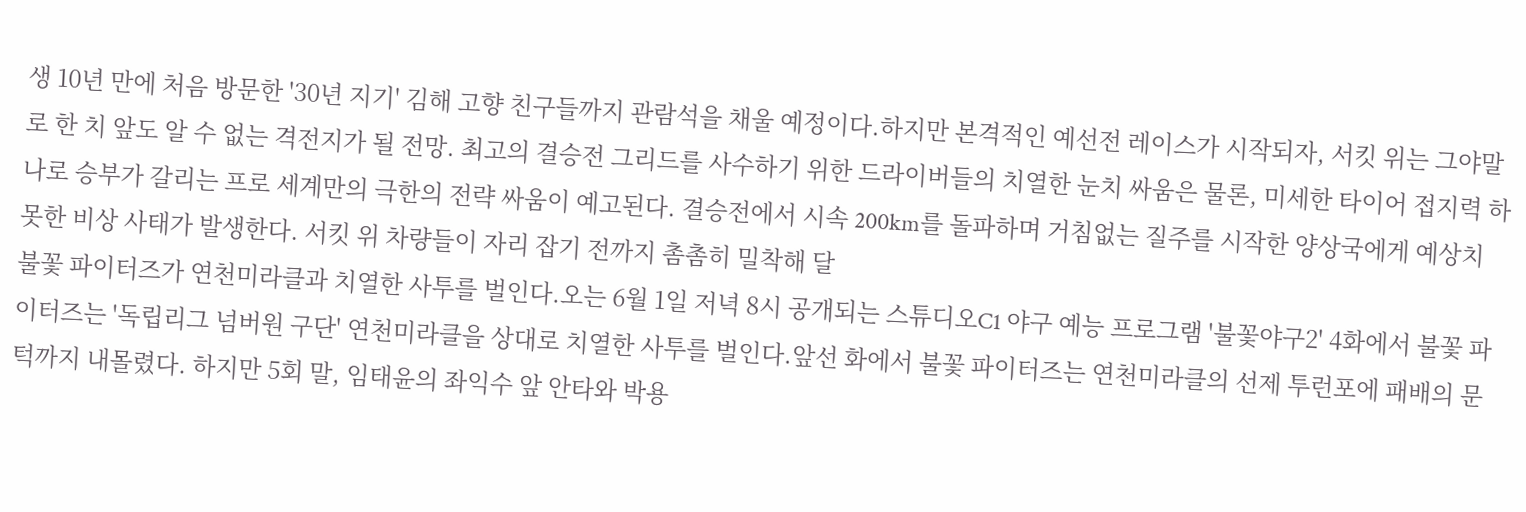생 10년 만에 처음 방문한 '30년 지기' 김해 고향 친구들까지 관람석을 채울 예정이다.하지만 본격적인 예선전 레이스가 시작되자, 서킷 위는 그야말로 한 치 앞도 알 수 없는 격전지가 될 전망. 최고의 결승전 그리드를 사수하기 위한 드라이버들의 치열한 눈치 싸움은 물론, 미세한 타이어 접지력 하나로 승부가 갈리는 프로 세계만의 극한의 전략 싸움이 예고된다. 결승전에서 시속 200km를 돌파하며 거침없는 질주를 시작한 양상국에게 예상치 못한 비상 사태가 발생한다. 서킷 위 차량들이 자리 잡기 전까지 촘촘히 밀착해 달
불꽃 파이터즈가 연천미라클과 치열한 사투를 벌인다.오는 6월 1일 저녁 8시 공개되는 스튜디오C1 야구 예능 프로그램 '불꽃야구2' 4화에서 불꽃 파이터즈는 '독립리그 넘버원 구단' 연천미라클을 상대로 치열한 사투를 벌인다.앞선 화에서 불꽃 파이터즈는 연천미라클의 선제 투런포에 패배의 문턱까지 내몰렸다. 하지만 5회 말, 임태윤의 좌익수 앞 안타와 박용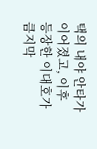택의 내야 안타가 이어졌고, 이후 등장한 이대호가 큼지막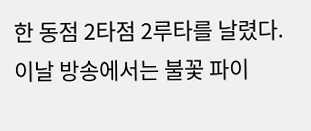한 동점 2타점 2루타를 날렸다.이날 방송에서는 불꽃 파이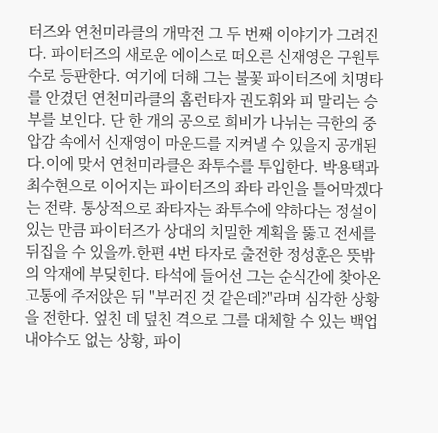터즈와 연천미라클의 개막전 그 두 번째 이야기가 그려진다. 파이터즈의 새로운 에이스로 떠오른 신재영은 구원투수로 등판한다. 여기에 더해 그는 불꽃 파이터즈에 치명타를 안겼던 연천미라클의 홈런타자 권도휘와 피 말리는 승부를 보인다. 단 한 개의 공으로 희비가 나뉘는 극한의 중압감 속에서 신재영이 마운드를 지켜낼 수 있을지 공개된다.이에 맞서 연천미라클은 좌투수를 투입한다. 박용택과 최수현으로 이어지는 파이터즈의 좌타 라인을 틀어막겠다는 전략. 통상적으로 좌타자는 좌투수에 약하다는 정설이 있는 만큼 파이터즈가 상대의 치밀한 계획을 뚫고 전세를 뒤집을 수 있을까.한편 4번 타자로 출전한 정성훈은 뜻밖의 악재에 부딪힌다. 타석에 들어선 그는 순식간에 찾아온 고통에 주저앉은 뒤 "부러진 것 같은데?"라며 심각한 상황을 전한다. 엎친 데 덮친 격으로 그를 대체할 수 있는 백업 내야수도 없는 상황, 파이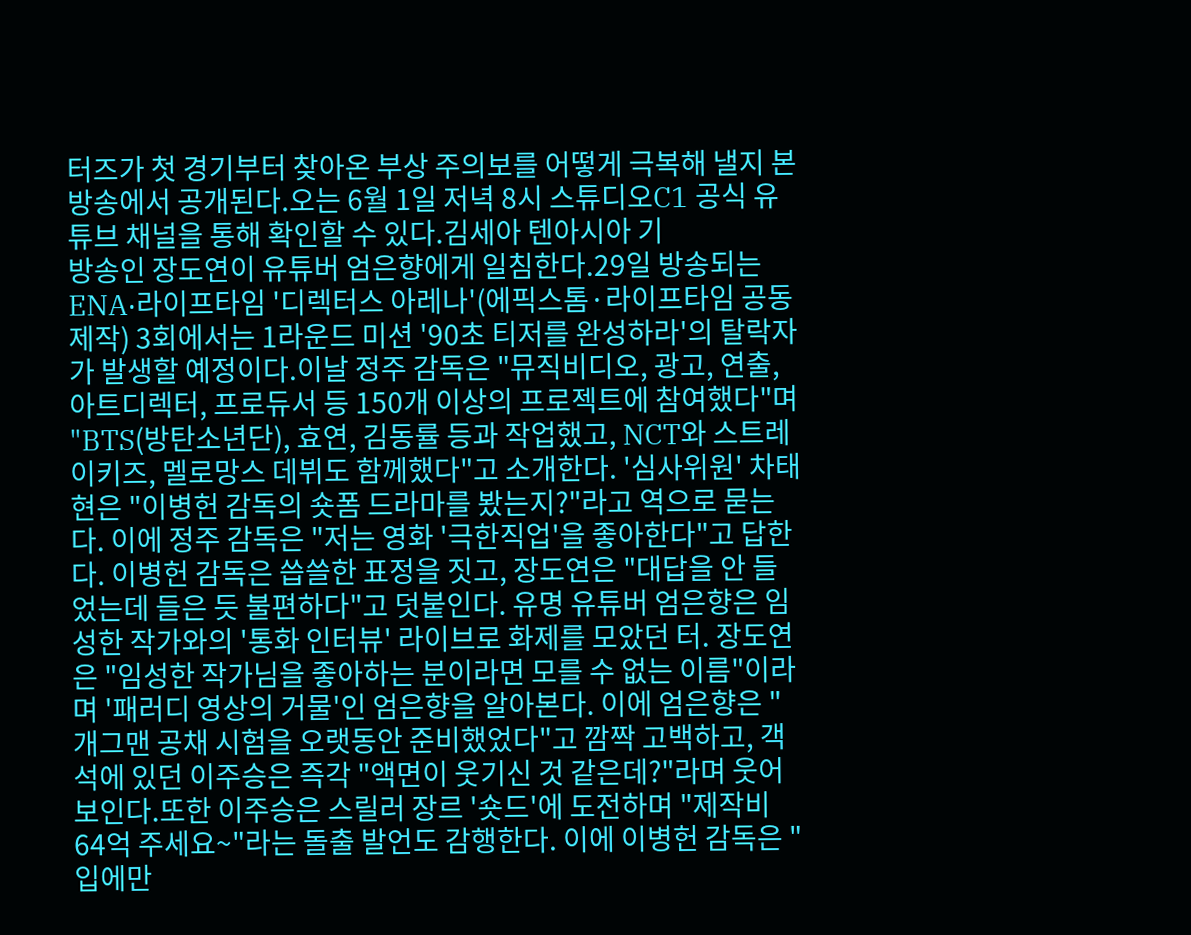터즈가 첫 경기부터 찾아온 부상 주의보를 어떻게 극복해 낼지 본방송에서 공개된다.오는 6월 1일 저녁 8시 스튜디오C1 공식 유튜브 채널을 통해 확인할 수 있다.김세아 텐아시아 기
방송인 장도연이 유튜버 엄은향에게 일침한다.29일 방송되는 ENA·라이프타임 '디렉터스 아레나'(에픽스톰·라이프타임 공동 제작) 3회에서는 1라운드 미션 '90초 티저를 완성하라'의 탈락자가 발생할 예정이다.이날 정주 감독은 "뮤직비디오, 광고, 연출, 아트디렉터, 프로듀서 등 150개 이상의 프로젝트에 참여했다"며 "BTS(방탄소년단), 효연, 김동률 등과 작업했고, NCT와 스트레이키즈, 멜로망스 데뷔도 함께했다"고 소개한다. '심사위원' 차태현은 "이병헌 감독의 숏폼 드라마를 봤는지?"라고 역으로 묻는다. 이에 정주 감독은 "저는 영화 '극한직업'을 좋아한다"고 답한다. 이병헌 감독은 씁쓸한 표정을 짓고, 장도연은 "대답을 안 들었는데 들은 듯 불편하다"고 덧붙인다. 유명 유튜버 엄은향은 임성한 작가와의 '통화 인터뷰' 라이브로 화제를 모았던 터. 장도연은 "임성한 작가님을 좋아하는 분이라면 모를 수 없는 이름"이라며 '패러디 영상의 거물'인 엄은향을 알아본다. 이에 엄은향은 "개그맨 공채 시험을 오랫동안 준비했었다"고 깜짝 고백하고, 객석에 있던 이주승은 즉각 "액면이 웃기신 것 같은데?"라며 웃어 보인다.또한 이주승은 스릴러 장르 '숏드'에 도전하며 "제작비 64억 주세요~"라는 돌출 발언도 감행한다. 이에 이병헌 감독은 "입에만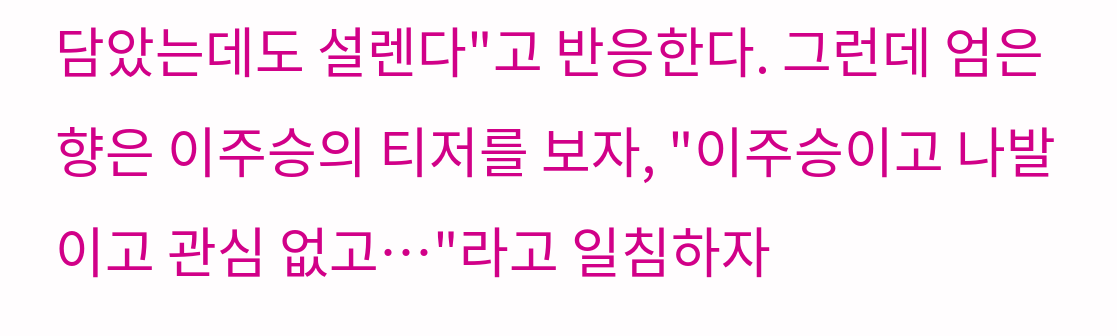담았는데도 설렌다"고 반응한다. 그런데 엄은향은 이주승의 티저를 보자, "이주승이고 나발이고 관심 없고…"라고 일침하자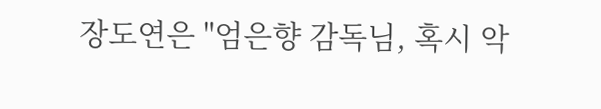장도연은 "엄은향 감독님, 혹시 악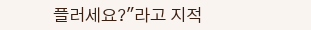플러세요?"라고 지적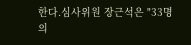한다.심사위원 장근석은 "33명의